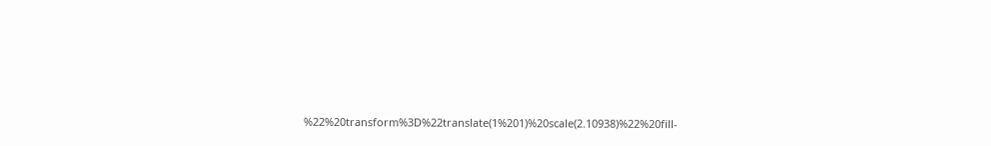%22%20transform%3D%22translate(1%201)%20scale(2.10938)%22%20fill-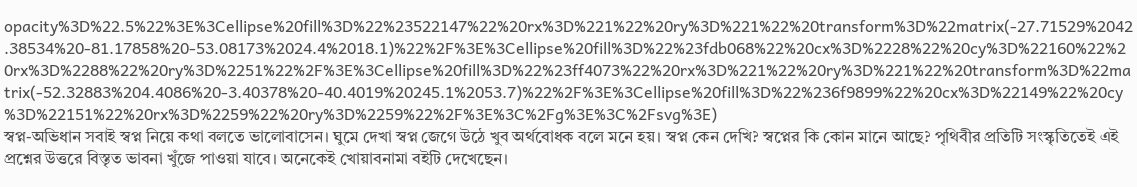opacity%3D%22.5%22%3E%3Cellipse%20fill%3D%22%23522147%22%20rx%3D%221%22%20ry%3D%221%22%20transform%3D%22matrix(-27.71529%2042.38534%20-81.17858%20-53.08173%2024.4%2018.1)%22%2F%3E%3Cellipse%20fill%3D%22%23fdb068%22%20cx%3D%2228%22%20cy%3D%22160%22%20rx%3D%2288%22%20ry%3D%2251%22%2F%3E%3Cellipse%20fill%3D%22%23ff4073%22%20rx%3D%221%22%20ry%3D%221%22%20transform%3D%22matrix(-52.32883%204.4086%20-3.40378%20-40.4019%20245.1%2053.7)%22%2F%3E%3Cellipse%20fill%3D%22%236f9899%22%20cx%3D%22149%22%20cy%3D%22151%22%20rx%3D%2259%22%20ry%3D%2259%22%2F%3E%3C%2Fg%3E%3C%2Fsvg%3E)
স্বপ্ন-অভিধান সবাই স্বপ্ন নিয়ে কথা বলতে ভালোবাসেন। ঘুমে দেখা স্বপ্ন জেগে উঠে খুব অর্থবোধক বলে মনে হয়। স্বপ্ন কেন দেখি? স্বপ্নের কি কোন মানে আছে? পৃথিবীর প্রতিটি সংস্কৃতিতেই এই প্রশ্নের উত্তরে বিস্তৃত ভাবনা খুঁজে পাওয়া যাবে। অনেকেই খোয়াবনামা বইটি দেখেছেন।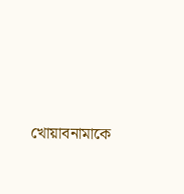খোয়াবনামাকে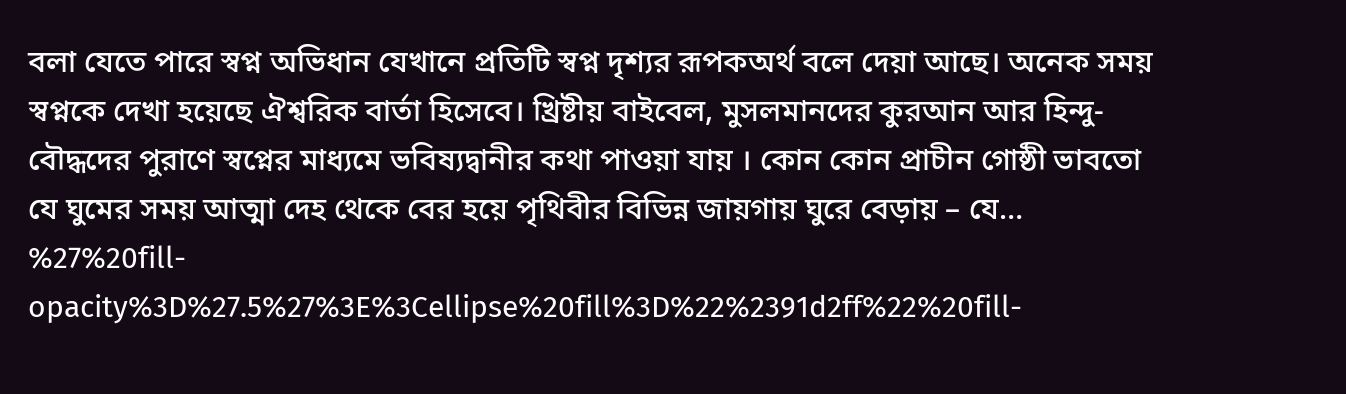বলা যেতে পারে স্বপ্ন অভিধান যেখানে প্রতিটি স্বপ্ন দৃশ্যর রূপকঅর্থ বলে দেয়া আছে। অনেক সময় স্বপ্নকে দেখা হয়েছে ঐশ্বরিক বার্তা হিসেবে। খ্রিষ্টীয় বাইবেল, মুসলমানদের কুরআন আর হিন্দু-বৌদ্ধদের পুরাণে স্বপ্নের মাধ্যমে ভবিষ্যদ্বানীর কথা পাওয়া যায় । কোন কোন প্রাচীন গোষ্ঠী ভাবতো যে ঘুমের সময় আত্মা দেহ থেকে বের হয়ে পৃথিবীর বিভিন্ন জায়গায় ঘুরে বেড়ায় – যে…
%27%20fill-opacity%3D%27.5%27%3E%3Cellipse%20fill%3D%22%2391d2ff%22%20fill-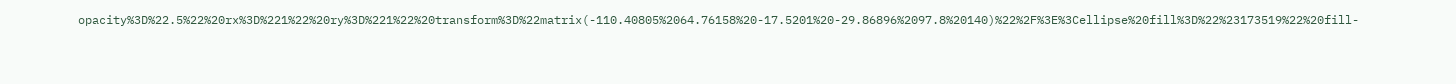opacity%3D%22.5%22%20rx%3D%221%22%20ry%3D%221%22%20transform%3D%22matrix(-110.40805%2064.76158%20-17.5201%20-29.86896%2097.8%20140)%22%2F%3E%3Cellipse%20fill%3D%22%23173519%22%20fill-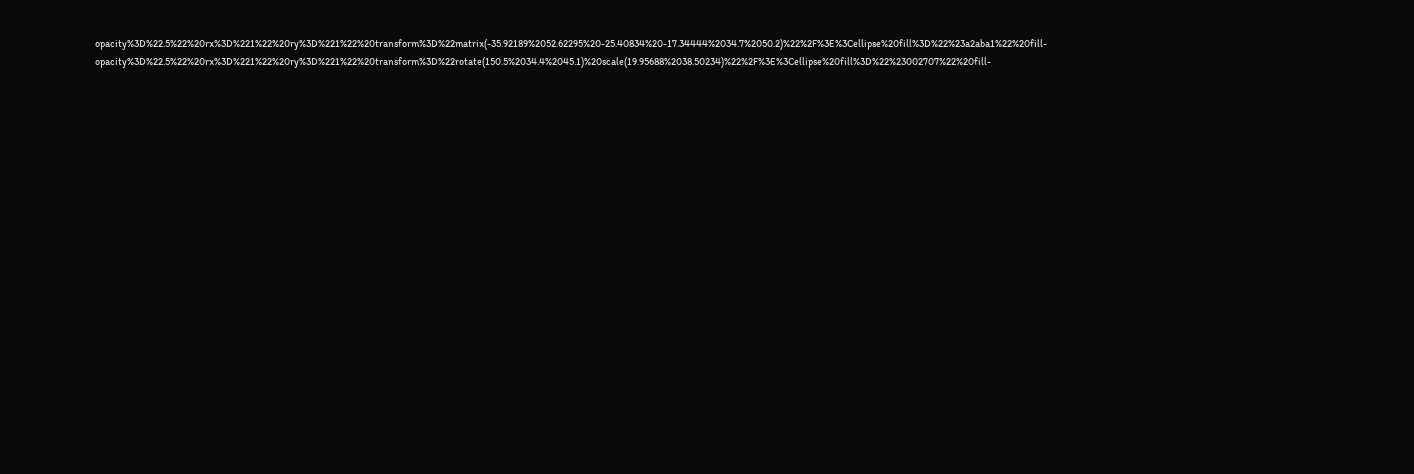opacity%3D%22.5%22%20rx%3D%221%22%20ry%3D%221%22%20transform%3D%22matrix(-35.92189%2052.62295%20-25.40834%20-17.34444%2034.7%2050.2)%22%2F%3E%3Cellipse%20fill%3D%22%23a2aba1%22%20fill-opacity%3D%22.5%22%20rx%3D%221%22%20ry%3D%221%22%20transform%3D%22rotate(150.5%2034.4%2045.1)%20scale(19.95688%2038.50234)%22%2F%3E%3Cellipse%20fill%3D%22%23002707%22%20fill-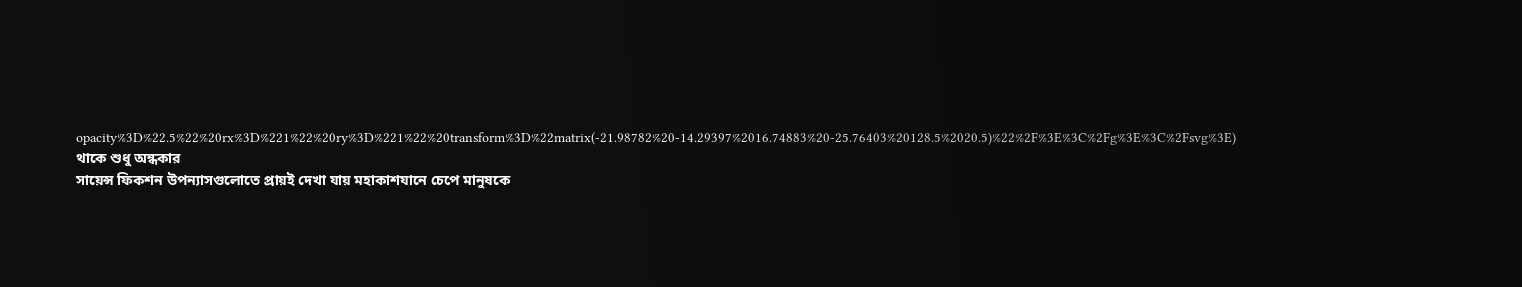opacity%3D%22.5%22%20rx%3D%221%22%20ry%3D%221%22%20transform%3D%22matrix(-21.98782%20-14.29397%2016.74883%20-25.76403%20128.5%2020.5)%22%2F%3E%3C%2Fg%3E%3C%2Fsvg%3E)
থাকে শুধু অন্ধকার
সায়েন্স ফিকশন উপন্যাসগুলোতে প্রায়ই দেখা যায় মহাকাশযানে চেপে মানুষকে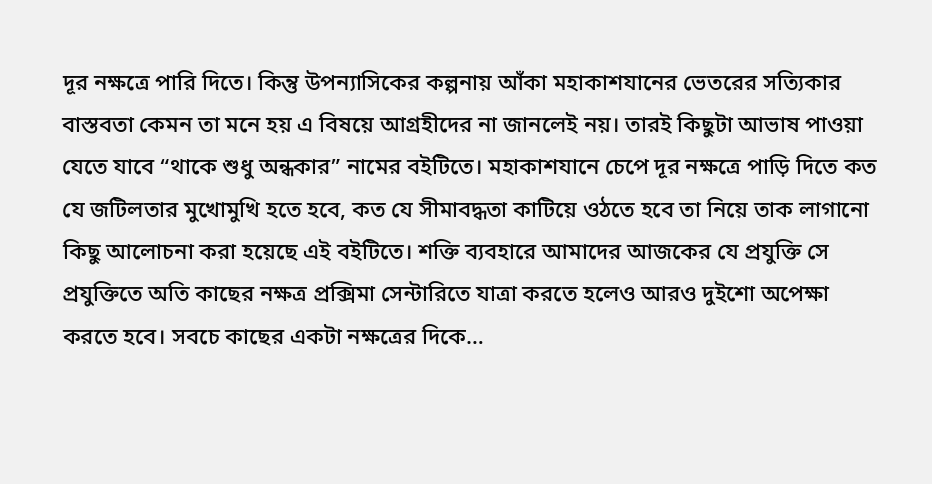দূর নক্ষত্রে পারি দিতে। কিন্তু উপন্যাসিকের কল্পনায় আঁকা মহাকাশযানের ভেতরের সত্যিকার বাস্তবতা কেমন তা মনে হয় এ বিষয়ে আগ্রহীদের না জানলেই নয়। তারই কিছুটা আভাষ পাওয়া যেতে যাবে “থাকে শুধু অন্ধকার” নামের বইটিতে। মহাকাশযানে চেপে দূর নক্ষত্রে পাড়ি দিতে কত যে জটিলতার মুখোমুখি হতে হবে, কত যে সীমাবদ্ধতা কাটিয়ে ওঠতে হবে তা নিয়ে তাক লাগানো কিছু আলোচনা করা হয়েছে এই বইটিতে। শক্তি ব্যবহারে আমাদের আজকের যে প্রযুক্তি সে প্রযুক্তিতে অতি কাছের নক্ষত্র প্রক্সিমা সেন্টারিতে যাত্রা করতে হলেও আরও দুইশো অপেক্ষা করতে হবে। সবচে কাছের একটা নক্ষত্রের দিকে…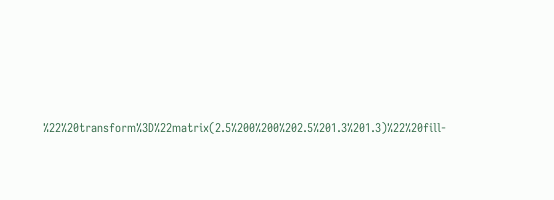%22%20transform%3D%22matrix(2.5%200%200%202.5%201.3%201.3)%22%20fill-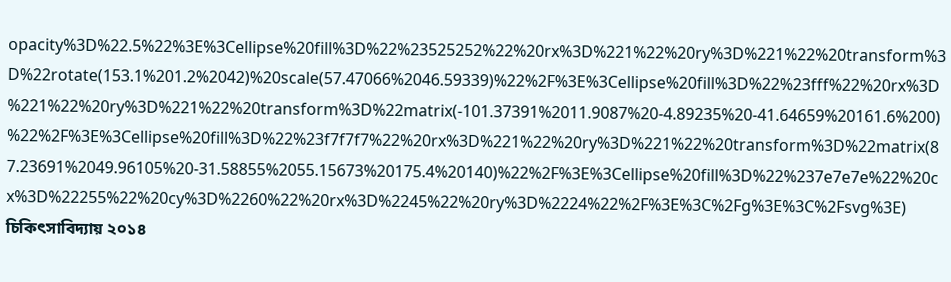opacity%3D%22.5%22%3E%3Cellipse%20fill%3D%22%23525252%22%20rx%3D%221%22%20ry%3D%221%22%20transform%3D%22rotate(153.1%201.2%2042)%20scale(57.47066%2046.59339)%22%2F%3E%3Cellipse%20fill%3D%22%23fff%22%20rx%3D%221%22%20ry%3D%221%22%20transform%3D%22matrix(-101.37391%2011.9087%20-4.89235%20-41.64659%20161.6%200)%22%2F%3E%3Cellipse%20fill%3D%22%23f7f7f7%22%20rx%3D%221%22%20ry%3D%221%22%20transform%3D%22matrix(87.23691%2049.96105%20-31.58855%2055.15673%20175.4%20140)%22%2F%3E%3Cellipse%20fill%3D%22%237e7e7e%22%20cx%3D%22255%22%20cy%3D%2260%22%20rx%3D%2245%22%20ry%3D%2224%22%2F%3E%3C%2Fg%3E%3C%2Fsvg%3E)
চিকিৎসাবিদ্যায় ২০১৪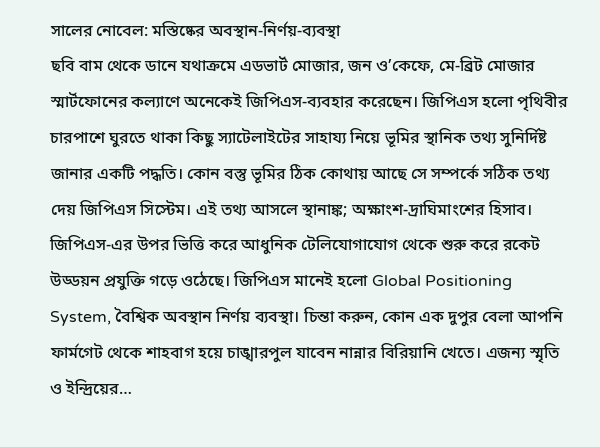সালের নোবেল: মস্তিষ্কের অবস্থান-নির্ণয়-ব্যবস্থা
ছবি বাম থেকে ডানে যথাক্রমে এডভার্ট মোজার, জন ও’কেফে, মে-ব্রিট মোজার স্মার্টফোনের কল্যাণে অনেকেই জিপিএস-ব্যবহার করেছেন। জিপিএস হলো পৃথিবীর চারপাশে ঘুরতে থাকা কিছু স্যাটেলাইটের সাহায্য নিয়ে ভূমির স্থানিক তথ্য সুনির্দিষ্ট জানার একটি পদ্ধতি। কোন বস্তু ভূমির ঠিক কোথায় আছে সে সম্পর্কে সঠিক তথ্য দেয় জিপিএস সিস্টেম। এই তথ্য আসলে স্থানাঙ্ক; অক্ষাংশ-দ্রাঘিমাংশের হিসাব। জিপিএস-এর উপর ভিত্তি করে আধুনিক টেলিযোগাযোগ থেকে শুরু করে রকেট উড্ডয়ন প্রযুক্তি গড়ে ওঠেছে। জিপিএস মানেই হলো Global Positioning System, বৈশ্বিক অবস্থান নির্ণয় ব্যবস্থা। চিন্তা করুন, কোন এক দুপুর বেলা আপনি ফার্মগেট থেকে শাহবাগ হয়ে চাঙ্খারপুল যাবেন নান্নার বিরিয়ানি খেতে। এজন্য স্মৃতি ও ইন্দ্রিয়ের…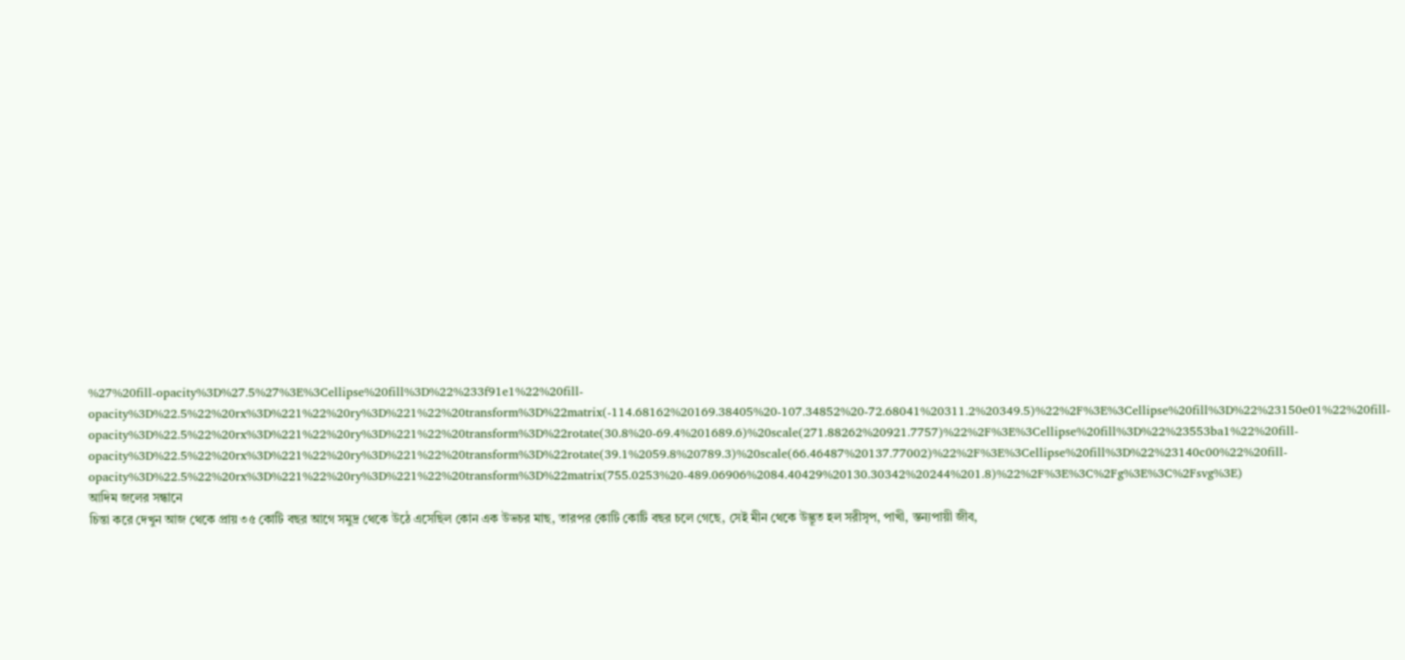%27%20fill-opacity%3D%27.5%27%3E%3Cellipse%20fill%3D%22%233f91e1%22%20fill-opacity%3D%22.5%22%20rx%3D%221%22%20ry%3D%221%22%20transform%3D%22matrix(-114.68162%20169.38405%20-107.34852%20-72.68041%20311.2%20349.5)%22%2F%3E%3Cellipse%20fill%3D%22%23150e01%22%20fill-opacity%3D%22.5%22%20rx%3D%221%22%20ry%3D%221%22%20transform%3D%22rotate(30.8%20-69.4%201689.6)%20scale(271.88262%20921.7757)%22%2F%3E%3Cellipse%20fill%3D%22%23553ba1%22%20fill-opacity%3D%22.5%22%20rx%3D%221%22%20ry%3D%221%22%20transform%3D%22rotate(39.1%2059.8%20789.3)%20scale(66.46487%20137.77002)%22%2F%3E%3Cellipse%20fill%3D%22%23140c00%22%20fill-opacity%3D%22.5%22%20rx%3D%221%22%20ry%3D%221%22%20transform%3D%22matrix(755.0253%20-489.06906%2084.40429%20130.30342%20244%201.8)%22%2F%3E%3C%2Fg%3E%3C%2Fsvg%3E)
আদিম জলের সন্ধানে
চিন্তা করে দেখুন আজ থেকে প্রায় ৩৫ কোটি বছর আগে সমুদ্র থেকে উঠে এসেছিল কোন এক উভচর মাছ, তারপর কোটি কোটি বছর চলে গেছে, সেই মীন থেকে উদ্ভূত হল সরীসৃপ, পাখী, স্তন্যপায়ী জীব,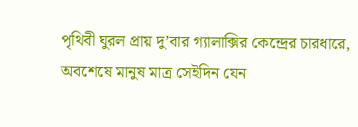পৃথিবী ঘুরল প্রায় দু’বার গ্যালাক্সির কেন্দ্রের চারধারে, অবশেষে মানুষ মাত্র সেইদিন যেন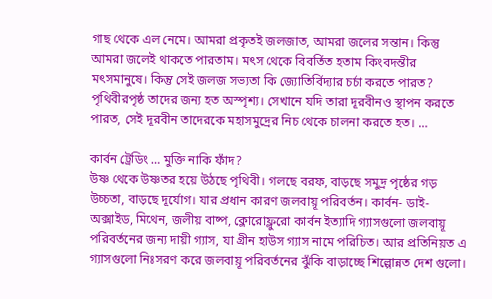গাছ থেকে এল নেমে। আমরা প্রকৃতই জলজাত, আমরা জলের সন্তান। কিন্তু আমরা জলেই থাকতে পারতাম। মৎস থেকে বিবর্তিত হতাম কিংবদন্তীর মৎসমানুষে। কিন্তু সেই জলজ সভ্যতা কি জ্যোতির্বিদ্যার চর্চা করতে পারত? পৃথিবীরপৃষ্ঠ তাদের জন্য হত অস্পৃশ্য। সেখানে যদি তারা দূরবীনও স্থাপন করতে পারত, সেই দূরবীন তাদেরকে মহাসমুদ্রের নিচ থেকে চালনা করতে হত। …

কার্বন ট্রেডিং … মুক্তি নাকি ফাঁদ?
উষ্ণ থেকে উষ্ণতর হয়ে উঠছে পৃথিবী। গলছে বরফ, বাড়ছে সমুদ্র পৃষ্ঠের গড় উচ্চতা, বাড়ছে দূর্যোগ। যার প্রধান কারণ জলবায়ূ পরিবর্তন। কার্বন- ডাই- অক্সাইড, মিথেন, জলীয় বাষ্প, ক্লোরোফ্লুরো কার্বন ইত্যাদি গ্যাসগুলো জলবায়ূ পরিবর্তনের জন্য দায়ী গ্যাস, যা গ্রীন হাউস গ্যাস নামে পরিচিত। আর প্রতিনিয়ত এ গ্যাসগুলো নিঃসরণ করে জলবায়ূ পরিবর্তনের ঝুঁকি বাড়াচ্ছে শিল্পোন্নত দেশ গুলো।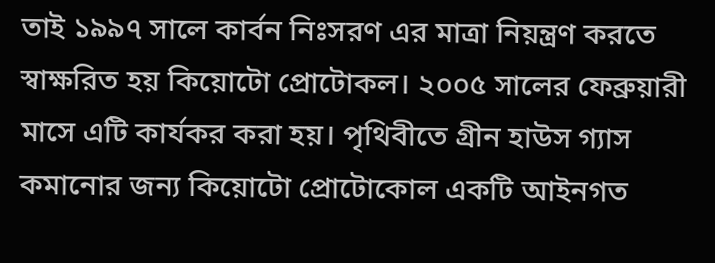তাই ১৯৯৭ সালে কার্বন নিঃসরণ এর মাত্রা নিয়ন্ত্রণ করতে স্বাক্ষরিত হয় কিয়োটো প্রোটোকল। ২০০৫ সালের ফেব্রুয়ারী মাসে এটি কার্যকর করা হয়। পৃথিবীতে গ্রীন হাউস গ্যাস কমানোর জন্য কিয়োটো প্রোটোকোল একটি আইনগত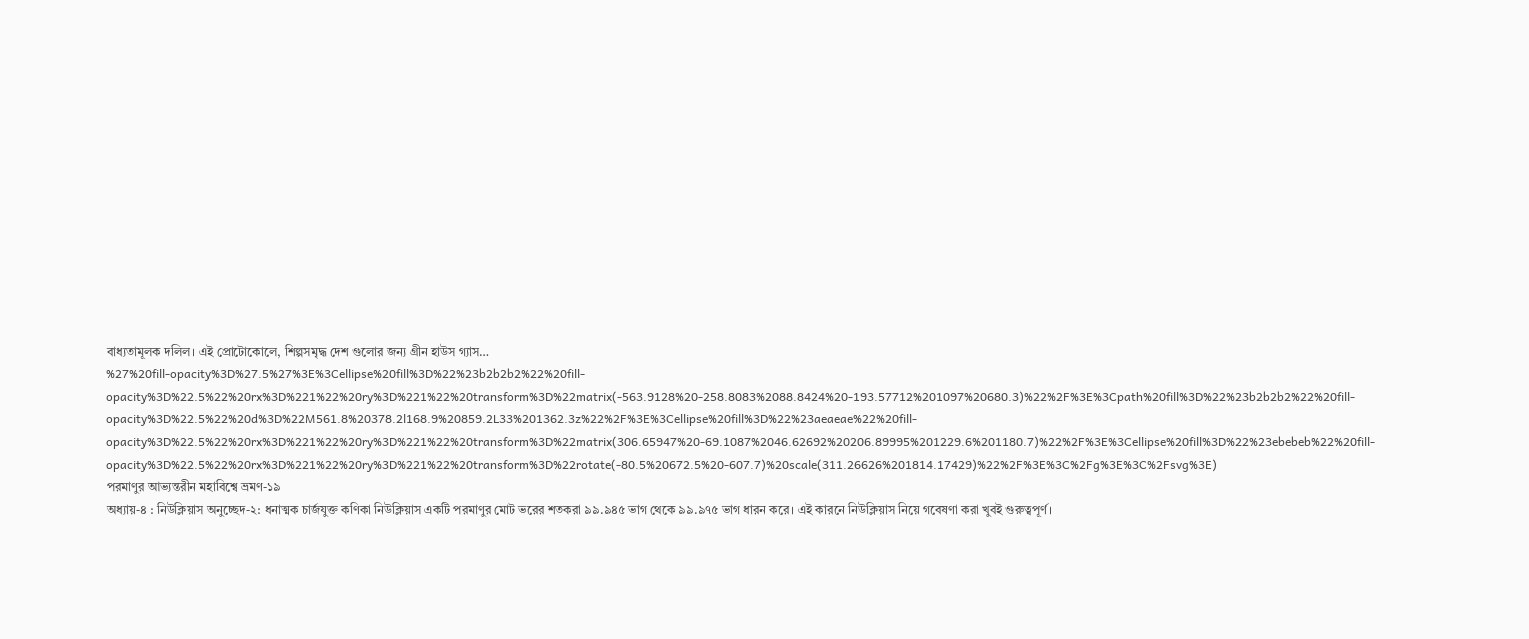বাধ্যতামূলক দলিল। এই প্রোটোকোলে, শিল্পসমৃদ্ধ দেশ গুলোর জন্য গ্রীন হাউস গ্যাস…
%27%20fill-opacity%3D%27.5%27%3E%3Cellipse%20fill%3D%22%23b2b2b2%22%20fill-opacity%3D%22.5%22%20rx%3D%221%22%20ry%3D%221%22%20transform%3D%22matrix(-563.9128%20-258.8083%2088.8424%20-193.57712%201097%20680.3)%22%2F%3E%3Cpath%20fill%3D%22%23b2b2b2%22%20fill-opacity%3D%22.5%22%20d%3D%22M561.8%20378.2l168.9%20859.2L33%201362.3z%22%2F%3E%3Cellipse%20fill%3D%22%23aeaeae%22%20fill-opacity%3D%22.5%22%20rx%3D%221%22%20ry%3D%221%22%20transform%3D%22matrix(306.65947%20-69.1087%2046.62692%20206.89995%201229.6%201180.7)%22%2F%3E%3Cellipse%20fill%3D%22%23ebebeb%22%20fill-opacity%3D%22.5%22%20rx%3D%221%22%20ry%3D%221%22%20transform%3D%22rotate(-80.5%20672.5%20-607.7)%20scale(311.26626%201814.17429)%22%2F%3E%3C%2Fg%3E%3C%2Fsvg%3E)
পরমাণুর আভ্যন্তরীন মহাবিশ্বে ভ্রমণ-১৯
অধ্যায়-৪ : নিউক্লিয়াস অনুচ্ছেদ-২: ধনাত্মক চার্জযুক্ত কণিকা নিউক্লিয়াস একটি পরমাণুর মোট ভরের শতকরা ৯৯.৯৪৫ ভাগ থেকে ৯৯.৯৭৫ ভাগ ধারন করে। এই কারনে নিউক্লিয়াস নিয়ে গবেষণা করা খুবই গুরুত্বপূর্ণ।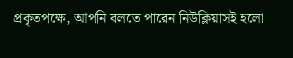প্রকৃতপক্ষে, আপনি বলতে পারেন নিউক্লিয়াসই হলো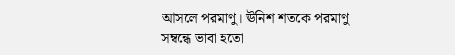আসলে পরমাণু। ঊনিশ শতকে পরমাণু সম্বন্ধে ভাবা হতো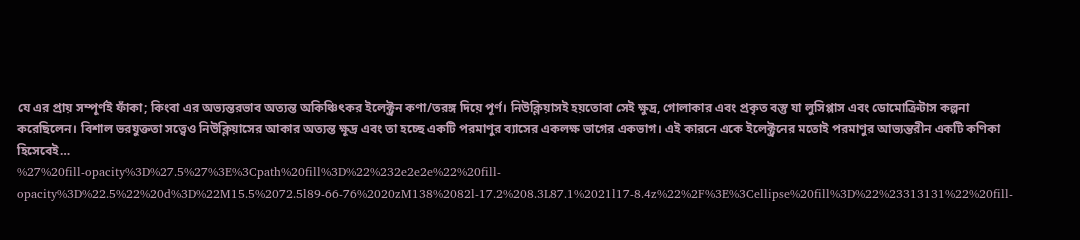যে এর প্রায় সম্পূর্ণই ফাঁকা; কিংবা এর অভ্যন্তরভাব অত্যন্ত অকিঞ্চিৎকর ইলেক্ট্রন কণা/তরঙ্গ দিয়ে পূর্ণ। নিউক্লিয়াসই হয়তোবা সেই ক্ষুদ্র, গোলাকার এবং প্রকৃত বস্তু যা লুসিপ্পাস এবং ডোমোক্রিটাস কল্পনা করেছিলেন। বিশাল ভরযুক্ততা সত্ত্বেও নিউক্লিয়াসের আকার অত্যন্ত ক্ষূদ্র এবং তা হচ্ছে একটি পরমাণুর ব্যাসের একলক্ষ ভাগের একভাগ। এই কারনে একে ইলেক্ট্রনের মতোই পরমাণুর আভ্যন্তরীন একটি কণিকা হিসেবেই…
%27%20fill-opacity%3D%27.5%27%3E%3Cpath%20fill%3D%22%232e2e2e%22%20fill-opacity%3D%22.5%22%20d%3D%22M15.5%2072.5l89-66-76%2020zM138%2082l-17.2%208.3L87.1%2021l17-8.4z%22%2F%3E%3Cellipse%20fill%3D%22%23313131%22%20fill-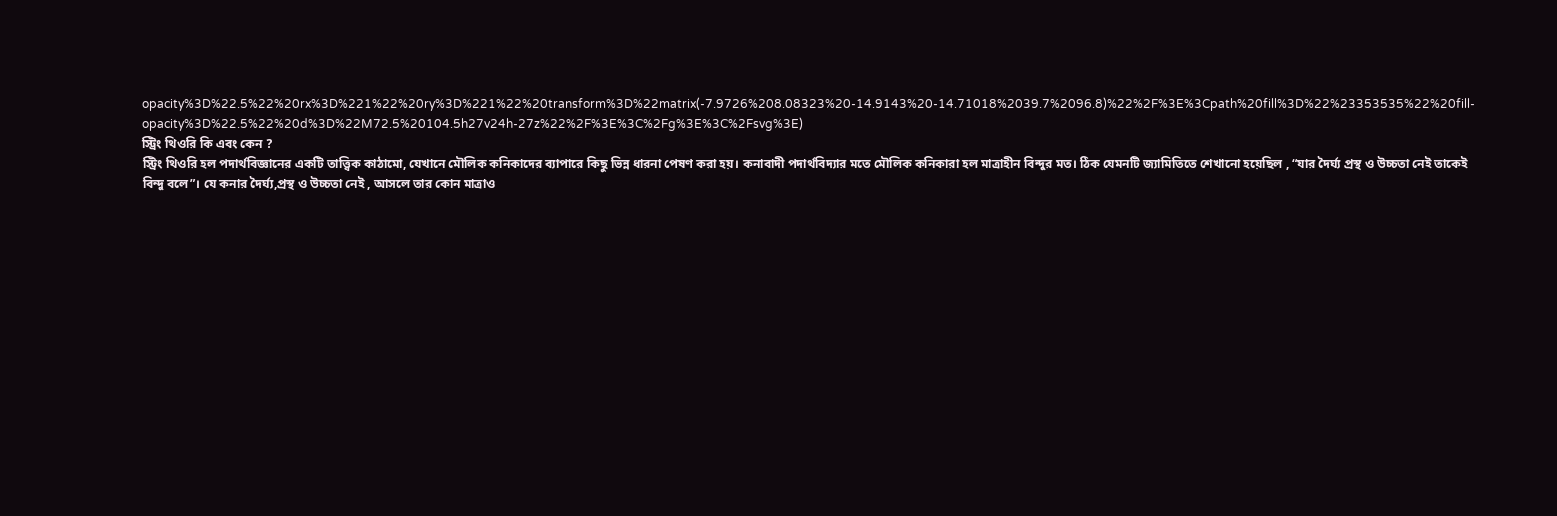opacity%3D%22.5%22%20rx%3D%221%22%20ry%3D%221%22%20transform%3D%22matrix(-7.9726%208.08323%20-14.9143%20-14.71018%2039.7%2096.8)%22%2F%3E%3Cpath%20fill%3D%22%23353535%22%20fill-opacity%3D%22.5%22%20d%3D%22M72.5%20104.5h27v24h-27z%22%2F%3E%3C%2Fg%3E%3C%2Fsvg%3E)
স্ট্রিং থিওরি কি এবং কেন ?
স্ট্রিং থিওরি হল পদার্থবিজ্ঞানের একটি তাত্ত্বিক কাঠামো, যেখানে মৌলিক কনিকাদের ব্যাপারে কিছু ভিন্ন ধারনা পেষণ করা হয়। কনাবাদী পদার্থবিদ্যার মতে মৌলিক কনিকারা হল মাত্রাহীন বিন্দুর মত। ঠিক যেমনটি জ্যামিতিতে শেখানো হয়েছিল , “যার দৈর্ঘ্য প্রস্থ ও উচ্চতা নেই তাকেই বিন্দু বলে”। যে কনার দৈর্ঘ্য,প্রস্থ ও উচ্চতা নেই , আসলে তার কোন মাত্রাও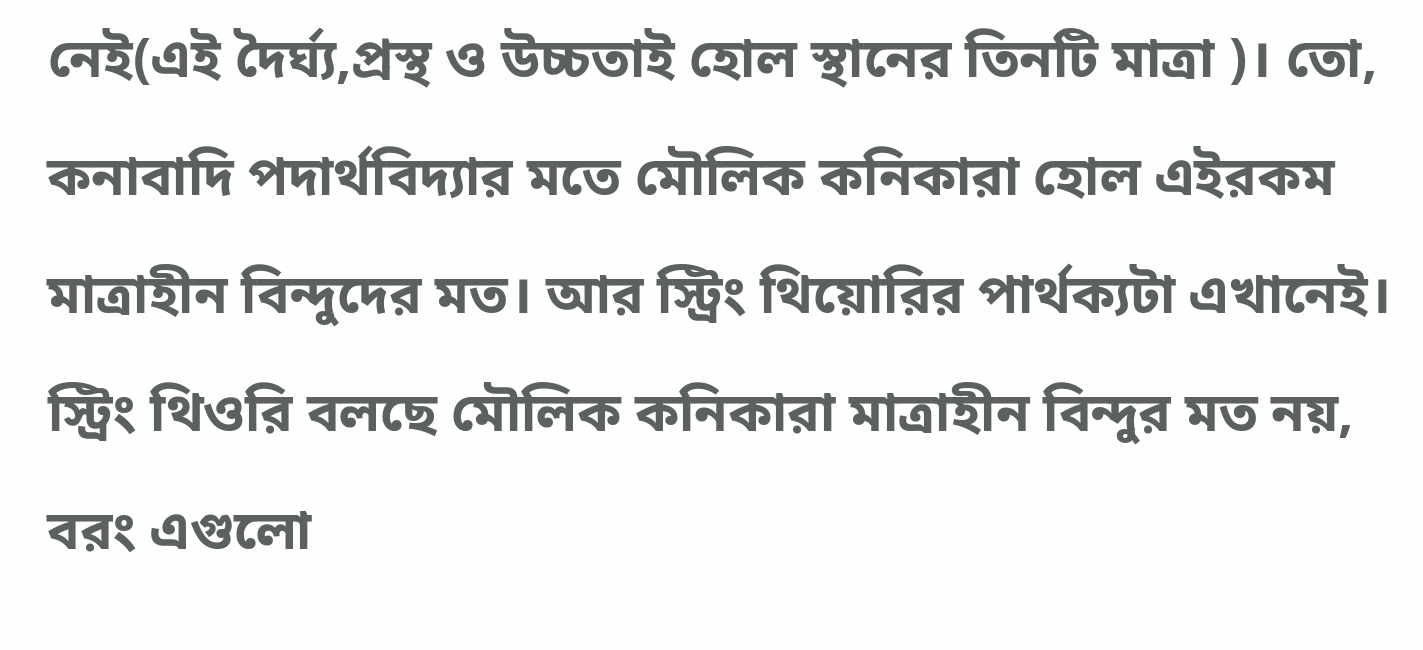নেই(এই দৈর্ঘ্য,প্রস্থ ও উচ্চতাই হোল স্থানের তিনটি মাত্রা )। তো, কনাবাদি পদার্থবিদ্যার মতে মৌলিক কনিকারা হোল এইরকম মাত্রাহীন বিন্দুদের মত। আর স্ট্রিং থিয়োরির পার্থক্যটা এখানেই। স্ট্রিং থিওরি বলছে মৌলিক কনিকারা মাত্রাহীন বিন্দুর মত নয়, বরং এগুলো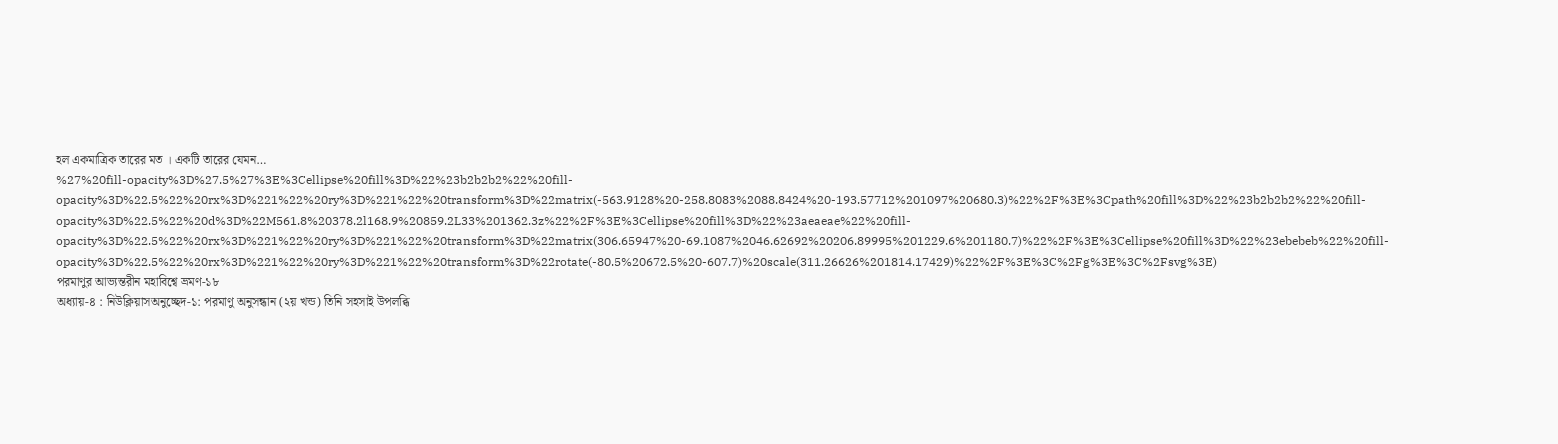হল একমাত্রিক তারের মত । একটি তারের যেমন…
%27%20fill-opacity%3D%27.5%27%3E%3Cellipse%20fill%3D%22%23b2b2b2%22%20fill-opacity%3D%22.5%22%20rx%3D%221%22%20ry%3D%221%22%20transform%3D%22matrix(-563.9128%20-258.8083%2088.8424%20-193.57712%201097%20680.3)%22%2F%3E%3Cpath%20fill%3D%22%23b2b2b2%22%20fill-opacity%3D%22.5%22%20d%3D%22M561.8%20378.2l168.9%20859.2L33%201362.3z%22%2F%3E%3Cellipse%20fill%3D%22%23aeaeae%22%20fill-opacity%3D%22.5%22%20rx%3D%221%22%20ry%3D%221%22%20transform%3D%22matrix(306.65947%20-69.1087%2046.62692%20206.89995%201229.6%201180.7)%22%2F%3E%3Cellipse%20fill%3D%22%23ebebeb%22%20fill-opacity%3D%22.5%22%20rx%3D%221%22%20ry%3D%221%22%20transform%3D%22rotate(-80.5%20672.5%20-607.7)%20scale(311.26626%201814.17429)%22%2F%3E%3C%2Fg%3E%3C%2Fsvg%3E)
পরমাণুর আভ্যন্তরীন মহাবিশ্বে ভ্রমণ-১৮
অধ্যায়-৪ : নিউক্লিয়াসঅনুচ্ছেদ-১: পরমাণু অনুসন্ধান (২য় খন্ড) তিনি সহসাই উপলব্ধি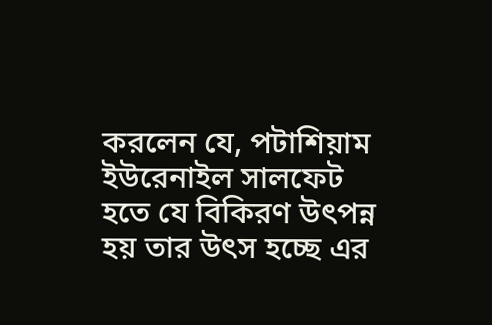করলেন যে, পটাশিয়াম ইউরেনাইল সালফেট হতে যে বিকিরণ উৎপন্ন হয় তার উৎস হচ্ছে এর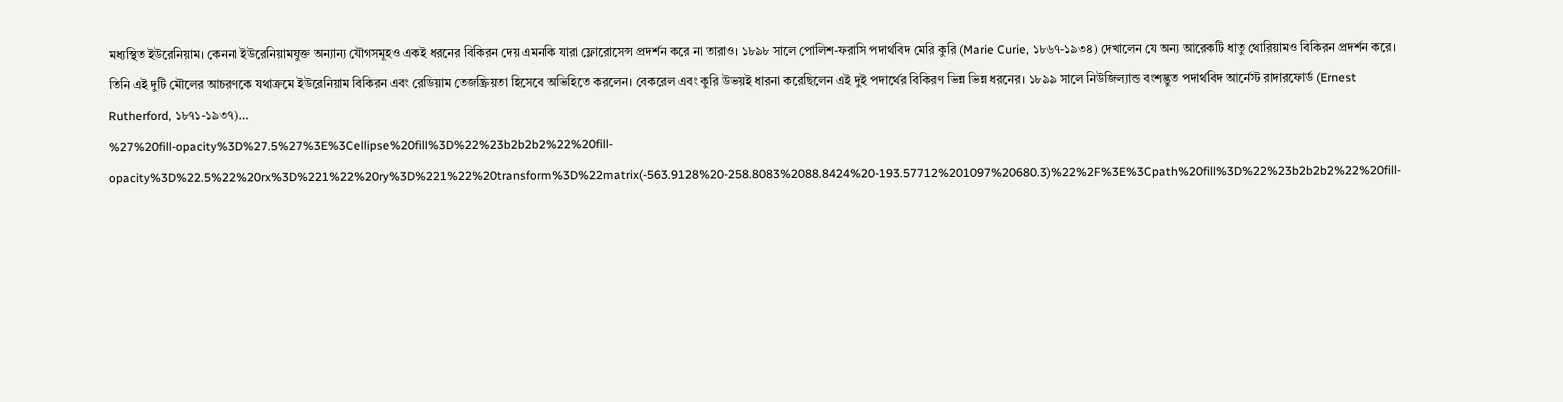মধ্যস্থিত ইউরেনিয়াম। কেননা ইউরেনিয়ামযুক্ত অন্যান্য যৌগসমূহও একই ধরনের বিকিরন দেয় এমনকি যারা ফ্লোরোসেন্স প্রদর্শন করে না তারাও। ১৮৯৮ সালে পোলিশ-ফরাসি পদার্থবিদ মেরি কুরি (Marie Curie, ১৮৬৭-১৯৩৪) দেখালেন যে অন্য আরেকটি ধাতু থোরিয়ামও বিকিরন প্রদর্শন করে। তিনি এই দুটি মৌলের আচরণকে যথাক্রমে ইউরেনিয়াম বিকিরন এবং রেডিয়াম তেজষ্ক্রিয়তা হিসেবে অভিহিতে করলেন। বেকরেল এবং কুরি উভয়ই ধারনা করেছিলেন এই দুই পদার্থের বিকিরণ ভিন্ন ভিন্ন ধরনের। ১৮৯৯ সালে নিউজিল্যান্ড বংশদ্ভুত পদার্থবিদ আর্নেস্ট রাদারফোর্ড (Ernest Rutherford, ১৮৭১-১৯৩৭)…
%27%20fill-opacity%3D%27.5%27%3E%3Cellipse%20fill%3D%22%23b2b2b2%22%20fill-opacity%3D%22.5%22%20rx%3D%221%22%20ry%3D%221%22%20transform%3D%22matrix(-563.9128%20-258.8083%2088.8424%20-193.57712%201097%20680.3)%22%2F%3E%3Cpath%20fill%3D%22%23b2b2b2%22%20fill-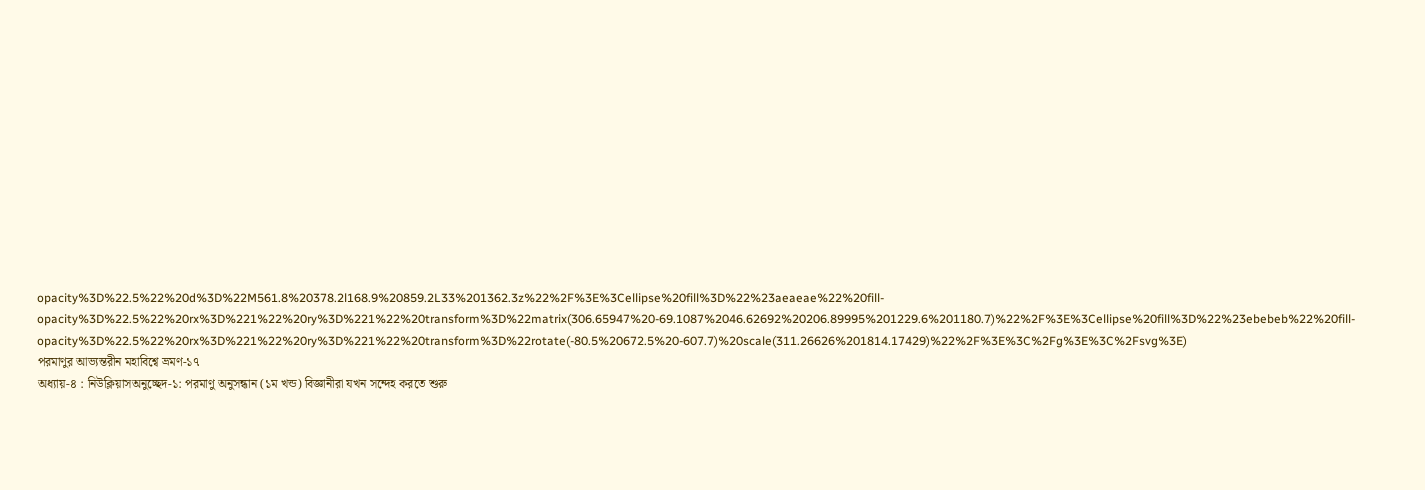opacity%3D%22.5%22%20d%3D%22M561.8%20378.2l168.9%20859.2L33%201362.3z%22%2F%3E%3Cellipse%20fill%3D%22%23aeaeae%22%20fill-opacity%3D%22.5%22%20rx%3D%221%22%20ry%3D%221%22%20transform%3D%22matrix(306.65947%20-69.1087%2046.62692%20206.89995%201229.6%201180.7)%22%2F%3E%3Cellipse%20fill%3D%22%23ebebeb%22%20fill-opacity%3D%22.5%22%20rx%3D%221%22%20ry%3D%221%22%20transform%3D%22rotate(-80.5%20672.5%20-607.7)%20scale(311.26626%201814.17429)%22%2F%3E%3C%2Fg%3E%3C%2Fsvg%3E)
পরমাণুর আভ্যন্তরীন মহাবিশ্বে ভ্রমণ-১৭
অধ্যায়-৪ : নিউক্লিয়াসঅনুচ্ছেদ-১: পরমাণু অনুসন্ধান (১ম খন্ড) বিজ্ঞানীরা যখন সন্দেহ করতে শুরু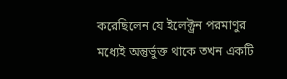করেছিলেন যে ইলেক্ট্রন পরমাণুর মধ্যেই অন্তুর্ভুক্ত থাকে তখন একটি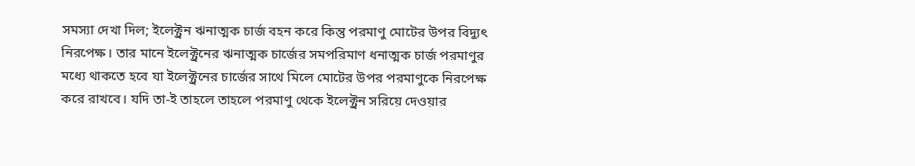সমস্যা দেখা দিল; ইলেক্ট্রন ঋনাত্মক চার্জ বহন করে কিন্তু পরমাণু মোটের উপর বিদ্যুৎ নিরপেক্ষ। তার মানে ইলেক্ট্রনের ঋনাত্মক চার্জের সমপরিমাণ ধনাত্মক চার্জ পরমাণুর মধ্যে থাকতে হবে যা ইলেক্ট্রনের চার্জের সাথে মিলে মোটের উপর পরমাণুকে নিরপেক্ষ করে রাখবে। যদি তা-ই তাহলে তাহলে পরমাণু থেকে ইলেক্ট্রন সরিয়ে দেওয়ার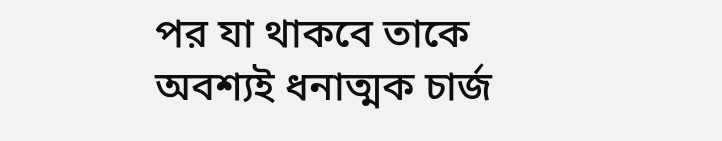পর যা থাকবে তাকে অবশ্যই ধনাত্মক চার্জ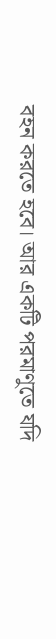বহন করতে হবে। আর একটি পরমাণুতে যদি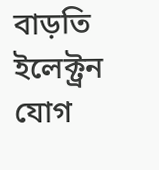বাড়তি ইলেক্ট্রন যোগ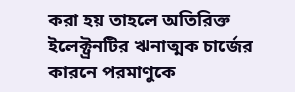করা হয় তাহলে অতিরিক্ত ইলেক্ট্রনটির ঋনাত্মক চার্জের কারনে পরমাণুকে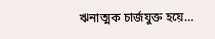ঋনাত্মক চার্জযুক্ত হয়ে…